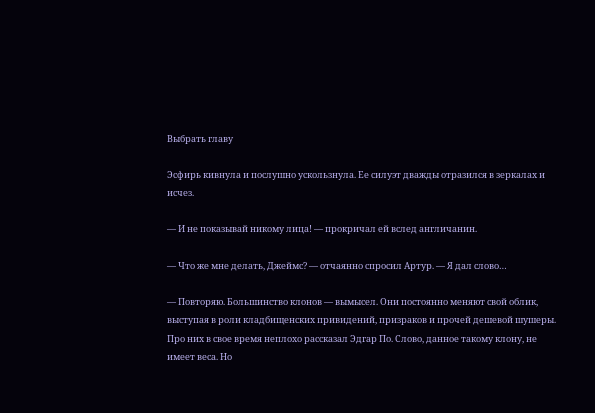Выбрать главу

Эсфирь кивнула и послушно ускользнула. Ее силуэт дважды отразился в зеркалах и исчез.

— И не показывай никому лица! — прокричал ей вслед англичанин.

— Что же мне делать, Джеймс? — отчаянно спросил Артур. — Я дал слово…

— Повторяю. Большинство клонов — вымысел. Они постоянно меняют свой облик, выступая в роли кладбищенских привидений, призраков и прочей дешевой шушеры. Про них в свое время неплохо рассказал Эдгар По. Слово, данное такому клону, не имеет веса. Но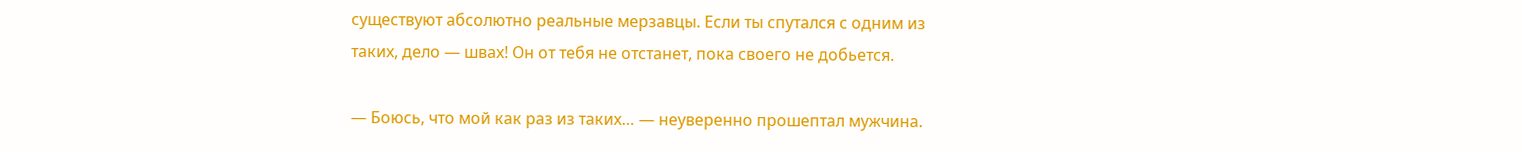существуют абсолютно реальные мерзавцы. Если ты спутался с одним из таких, дело — швах! Он от тебя не отстанет, пока своего не добьется.

— Боюсь, что мой как раз из таких… — неуверенно прошептал мужчина.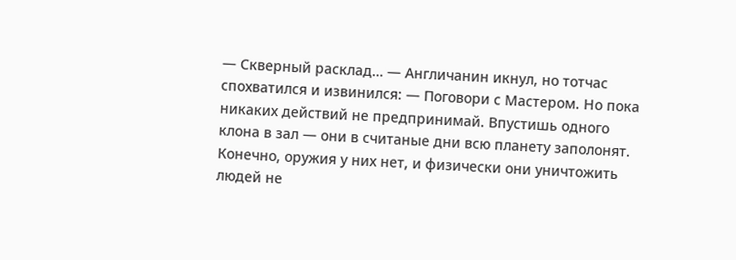— Скверный расклад… — Англичанин икнул, но тотчас спохватился и извинился: — Поговори с Мастером. Но пока никаких действий не предпринимай. Впустишь одного клона в зал — они в считаные дни всю планету заполонят. Конечно, оружия у них нет, и физически они уничтожить людей не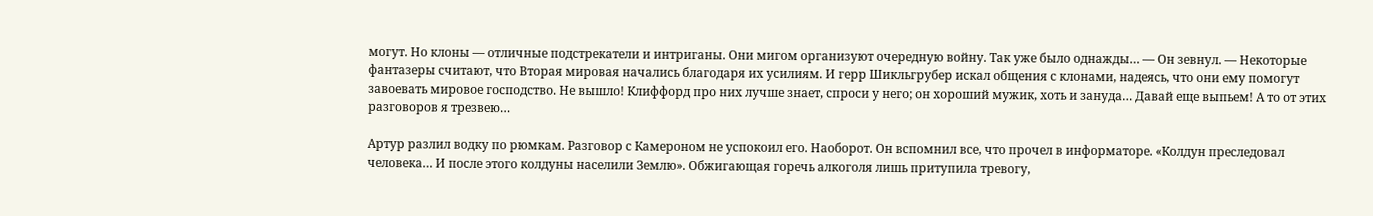могут. Но клоны — отличные подстрекатели и интриганы. Они мигом организуют очередную войну. Так уже было однажды… — Он зевнул. — Некоторые фантазеры считают, что Вторая мировая начались благодаря их усилиям. И герр Шикльгрубер искал общения с клонами, надеясь, что они ему помогут завоевать мировое господство. Не вышло! Клиффорд про них лучше знает, спроси у него; он хороший мужик, хоть и зануда… Давай еще выпьем! А то от этих разговоров я трезвею…

Артур разлил водку по рюмкам. Разговор с Камероном не успокоил его. Наоборот. Он вспомнил все, что прочел в информаторе. «Колдун преследовал человека… И после этого колдуны населили Землю». Обжигающая горечь алкоголя лишь притупила тревогу,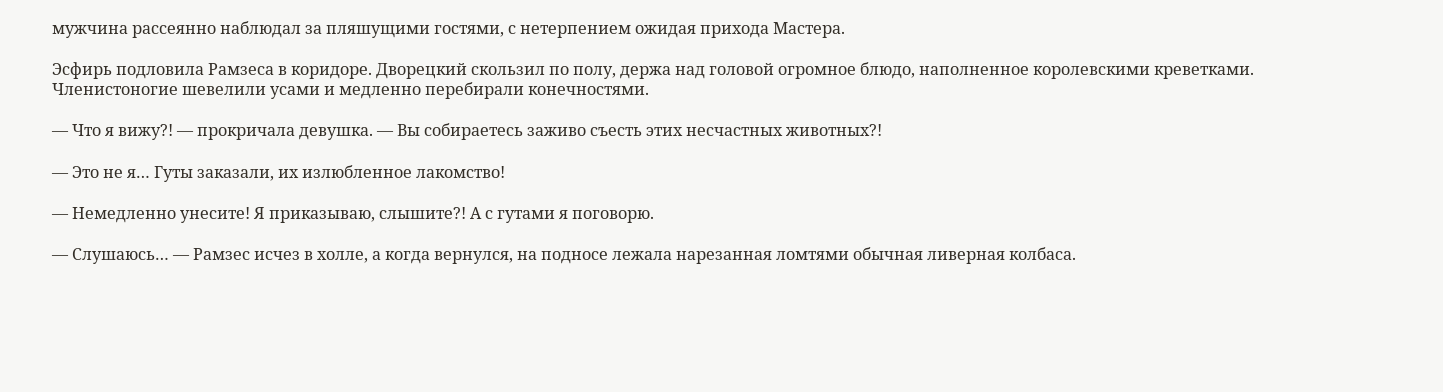мужчина рассеянно наблюдал за пляшущими гостями, с нетерпением ожидая прихода Мастера.

Эсфирь подловила Рамзеса в коридоре. Дворецкий скользил по полу, держа над головой огромное блюдо, наполненное королевскими креветками. Членистоногие шевелили усами и медленно перебирали конечностями.

— Что я вижу?! — прокричала девушка. — Вы собираетесь заживо съесть этих несчастных животных?!

— Это не я… Гуты заказали, их излюбленное лакомство!

— Немедленно унесите! Я приказываю, слышите?! А с гутами я поговорю.

— Слушаюсь… — Рамзес исчез в холле, а когда вернулся, на подносе лежала нарезанная ломтями обычная ливерная колбаса.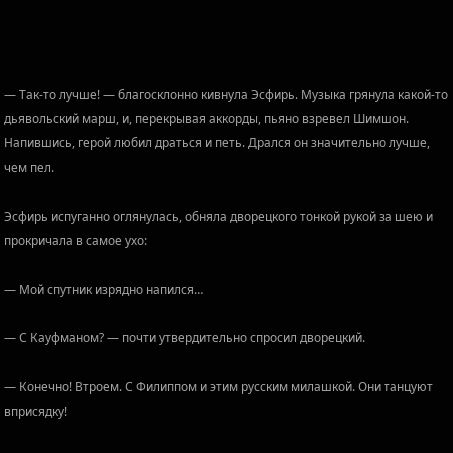— Так-то лучше! — благосклонно кивнула Эсфирь. Музыка грянула какой-то дьявольский марш, и, перекрывая аккорды, пьяно взревел Шимшон. Напившись, герой любил драться и петь. Дрался он значительно лучше, чем пел.

Эсфирь испуганно оглянулась, обняла дворецкого тонкой рукой за шею и прокричала в самое ухо:

— Мой спутник изрядно напился…

— С Кауфманом? — почти утвердительно спросил дворецкий.

— Конечно! Втроем. С Филиппом и этим русским милашкой. Они танцуют вприсядку!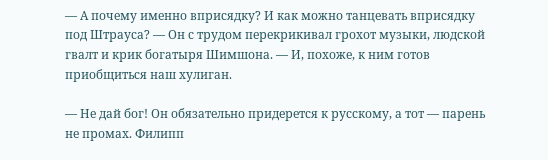— А почему именно вприсядку? И как можно танцевать вприсядку под Штрауса? — Он с трудом перекрикивал грохот музыки, людской гвалт и крик богатыря Шимшона. — И, похоже, к ним готов приобщиться наш хулиган.

— Не дай бог! Он обязательно придерется к русскому, а тот — парень не промах. Филипп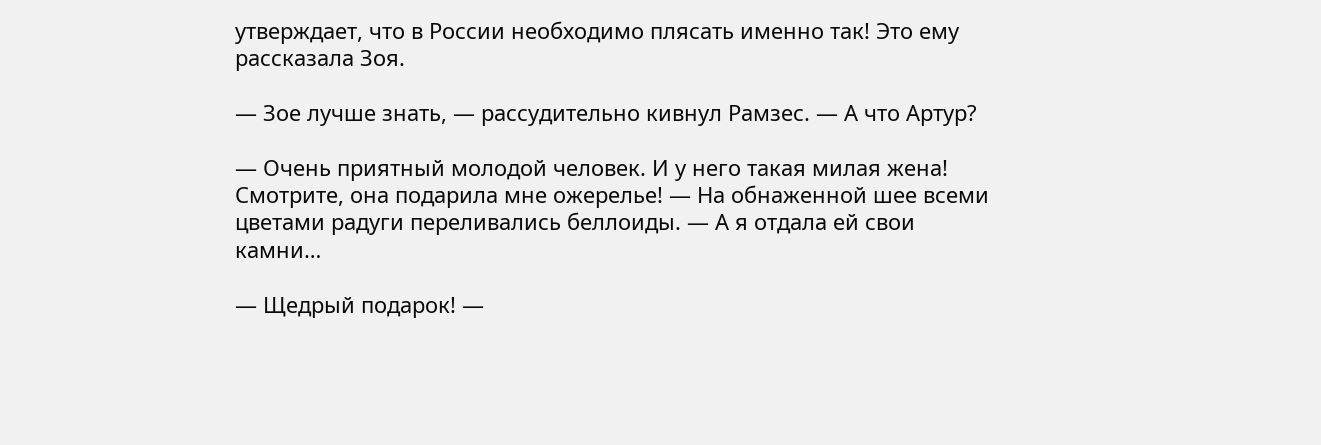утверждает, что в России необходимо плясать именно так! Это ему рассказала Зоя.

— Зое лучше знать, — рассудительно кивнул Рамзес. — А что Артур?

— Очень приятный молодой человек. И у него такая милая жена! Смотрите, она подарила мне ожерелье! — На обнаженной шее всеми цветами радуги переливались беллоиды. — А я отдала ей свои камни…

— Щедрый подарок! —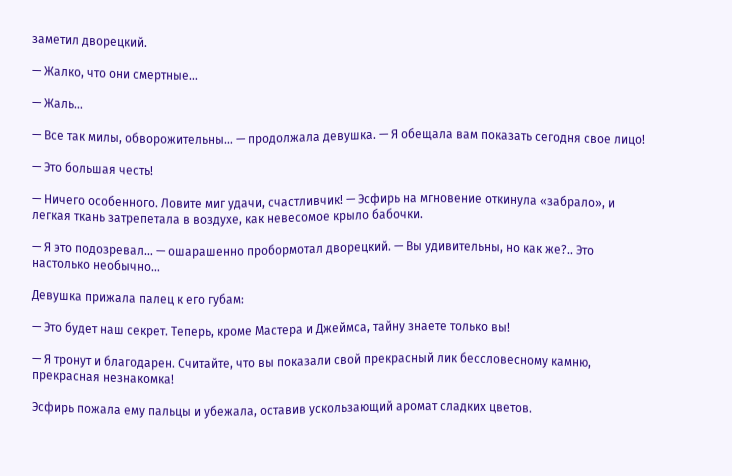заметил дворецкий.

— Жалко, что они смертные…

— Жаль…

— Все так милы, обворожительны… — продолжала девушка. — Я обещала вам показать сегодня свое лицо!

— Это большая честь!

— Ничего особенного. Ловите миг удачи, счастливчик! — Эсфирь на мгновение откинула «забрало», и легкая ткань затрепетала в воздухе, как невесомое крыло бабочки.

— Я это подозревал… — ошарашенно пробормотал дворецкий. — Вы удивительны, но как же?.. Это настолько необычно…

Девушка прижала палец к его губам:

— Это будет наш секрет. Теперь, кроме Мастера и Джеймса, тайну знаете только вы!

— Я тронут и благодарен. Считайте, что вы показали свой прекрасный лик бессловесному камню, прекрасная незнакомка!

Эсфирь пожала ему пальцы и убежала, оставив ускользающий аромат сладких цветов.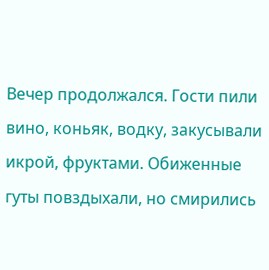Вечер продолжался. Гости пили вино, коньяк, водку, закусывали икрой, фруктами. Обиженные гуты повздыхали, но смирились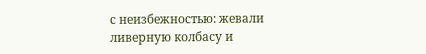с неизбежностью: жевали ливерную колбасу и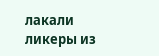лакали ликеры из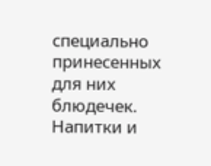специально принесенных для них блюдечек. Напитки и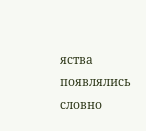яства появлялись словно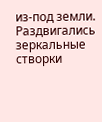из-под земли. Раздвигались зеркальные створки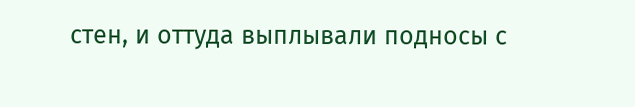стен, и оттуда выплывали подносы с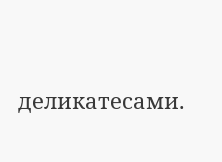деликатесами.